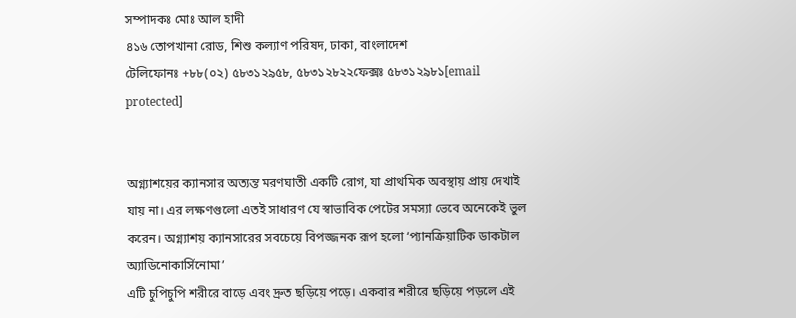সম্পাদকঃ মোঃ আল হাদী
৪১৬ তোপখানা রোড, শিশু কল্যাণ পরিষদ, ঢাকা, বাংলাদেশ
টেলিফোনঃ +৮৮(০২) ৫৮৩১২৯৫৮, ৫৮৩১২৮২২ফেক্সঃ ৫৮৩১২৯৮১[email protected]


অগ্ন্যাশয়ের ক্যানসার অত্যন্ত মরণঘাতী একটি রোগ, যা প্রাথমিক অবস্থায় প্রায় দেখাই যায় না। এর লক্ষণগুলো এতই সাধারণ যে স্বাভাবিক পেটের সমস্যা ভেবে অনেকেই ভুল করেন। অগ্ন্যাশয় ক্যানসারের সবচেয়ে বিপজ্জনক রূপ হলো ‘প্যানক্রিয়াটিক ডাকটাল অ্যাডিনোকার্সিনোমা’
এটি চুপিচুপি শরীরে বাড়ে এবং দ্রুত ছড়িয়ে পড়ে। একবার শরীরে ছড়িয়ে পড়লে এই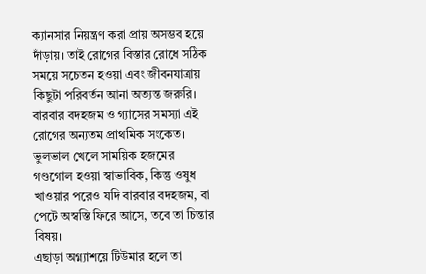ক্যানসার নিয়ন্ত্রণ করা প্রায় অসম্ভব হয়ে দাঁড়ায়। তাই রোগের বিস্তার রোধে সঠিক সময়ে সচেতন হওয়া এবং জীবনযাত্রায় কিছুটা পরিবর্তন আনা অত্যন্ত জরুরি।
বারবার বদহজম ও গ্যাসের সমস্যা এই রোগের অন্যতম প্রাথমিক সংকেত। ভুলভাল খেলে সাময়িক হজমের গণ্ডগোল হওয়া স্বাভাবিক, কিন্তু ওষুধ খাওয়ার পরেও যদি বারবার বদহজম, বা পেটে অস্বস্তি ফিরে আসে, তবে তা চিন্তার বিষয়।
এছাড়া অগ্ন্যাশয়ে টিউমার হলে তা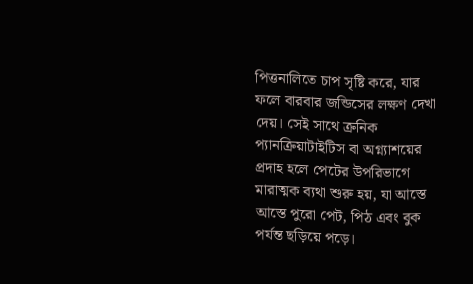পিত্তনালিতে চাপ সৃষ্টি করে, যার ফলে বারবার জন্ডিসের লক্ষণ দেখা দেয়। সেই সাথে ক্রনিক প্যানক্রিয়াটাইটিস বা অগ্ন্যাশয়ের প্রদাহ হলে পেটের উপরিভাগে মারাত্মক ব্যথা শুরু হয়, যা আস্তে আস্তে পুরো পেট, পিঠ এবং বুক পর্যন্ত ছড়িয়ে পড়ে।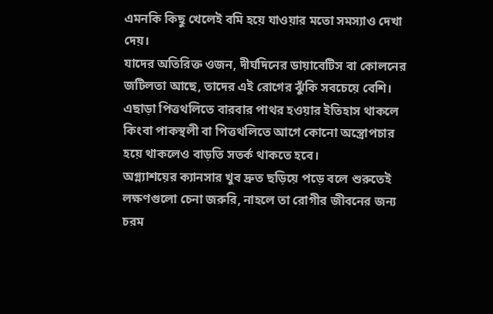এমনকি কিছু খেলেই বমি হয়ে যাওয়ার মতো সমস্যাও দেখা দেয়।
যাদের অতিরিক্ত ওজন, দীর্ঘদিনের ডায়াবেটিস বা কোলনের জটিলতা আছে, তাদের এই রোগের ঝুঁকি সবচেয়ে বেশি। এছাড়া পিত্তথলিতে বারবার পাথর হওয়ার ইতিহাস থাকলে কিংবা পাকস্থলী বা পিত্তথলিতে আগে কোনো অস্ত্রোপচার হয়ে থাকলেও বাড়তি সতর্ক থাকতে হবে।
অগ্ন্যাশয়ের ক্যানসার খুব দ্রুত ছড়িয়ে পড়ে বলে শুরুতেই লক্ষণগুলো চেনা জরুরি, নাহলে তা রোগীর জীবনের জন্য চরম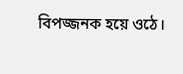বিপজ্জনক হয়ে ওঠে।